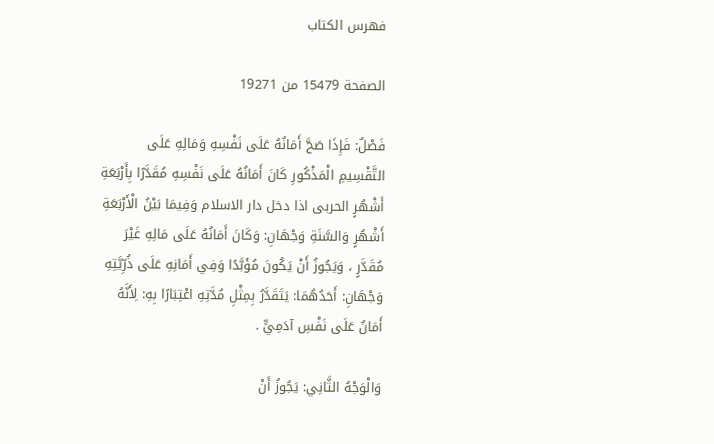فهرس الكتاب

الصفحة 15479 من 19271

فَصْلٌ: فَإِذَا صَحَّ أَمَانُهُ عَلَى نَفْسِهِ وَمَالِهِ عَلَى التَّقْسِيمِ الْمَذْكُورِ كَانَ أَمَانُهُ عَلَى نَفْسِهِ مُقَدَّرًا بِأَرْبَعَةِ أَشْهُرٍ الحربى اذا دخل دار الاسلام وَفِيمَا بَيْنُ الْأَرْبَعَةِ أَشْهُرٍ وَالسَّنَةِ وَجْهَانِ: وَكَانَ أَمَانُهُ عَلَى مَالِهِ غَيْرَ مُقَدَّرٍ ، وَيَجُوزُ أَنْ يَكُونَ مُؤَبَّدًا وَفِي أَمَانِهِ عَلَى ذُرِّيَّتِهِ وَجْهَانِ: أَحَدُهُمَا: يَتَقَدَّرُ بِمِثْلِ مُدَّتِهِ اعْتِبَارًا بِهِ: لِأَنَّهُ أَمَانٌ عَلَى نَفْسِ آدَمِيٍّ .

وَالْوَجْهُ الثَّانِي: يَجُوزُ أَنْ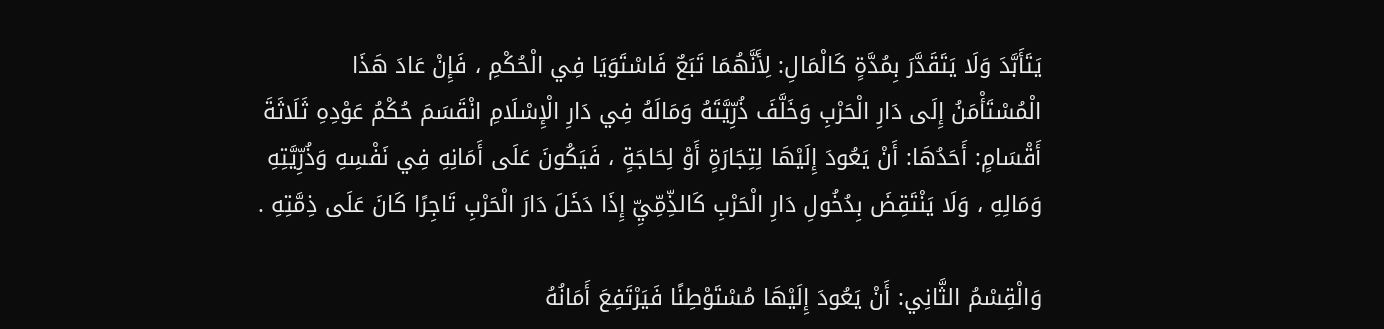يَتَأَبَّدَ وَلَا يَتَقَدَّرَ بِمُدَّةٍ كَالْمَالِ: لِأَنَّهُمَا تَبَعٌ فَاسْتَوَيَا فِي الْحُكْمِ ، فَإِنْ عَادَ هَذَا الْمُسْتَأْمَنُ إِلَى دَارِ الْحَرْبِ وَخَلَّفَ ذُرِّيَّتَهُ وَمَالَهُ فِي دَارِ الْإِسْلَامِ انْقَسَمَ حُكْمُ عَوْدِهِ ثَلَاثَةَ أَقْسَامٍ: أَحَدُهَا: أَنْ يَعُودَ إِلَيْهَا لِتِجَارَةٍ أَوْ لِحَاجَةٍ ، فَيَكُونَ عَلَى أَمَانِهِ فِي نَفْسِهِ وَذُرِّيَّتِهِ وَمَالِهِ ، وَلَا يَنْتَقِضَ بِدُخُولِ دَارِ الْحَرْبِ كَالذِّمِّيِّ إِذَا دَخَلَ دَارَ الْحَرْبِ تَاجِرًا كَانَ عَلَى ذِمَّتِهِ .

وَالْقِسْمُ الثَّانِي: أَنْ يَعُودَ إِلَيْهَا مُسْتَوْطِنًا فَيَرْتَفِعَ أَمَانُهُ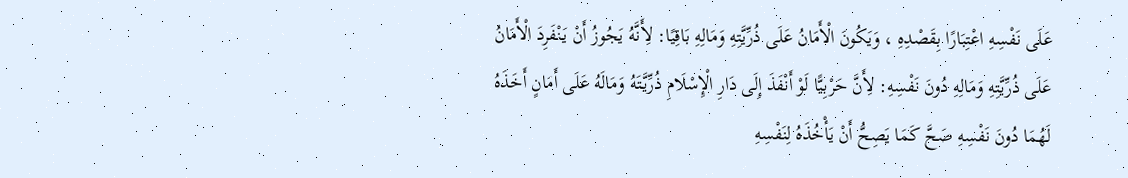عَلَى نَفْسِهِ اعْتِبَارًا بِقَصْدِهِ ، وَيَكُونَ الْأَمَانُ عَلَى ذُرِّيَّتِهِ وَمَالِهِ بَاقِيًا: لِأَنَّهُ يَجُوزُ أَنْ يَنْفَرِدَ الْأَمَانُ عَلَى ذُرِّيَّتِهِ وَمَالِهِ دُونَ نَفْسِهِ: لِأَنَّ حَرْبِيًّا لَوْ أَنْفَذَ إِلَى دَارِ الْإِسْلَامِ ذُرِّيَّتَهُ وَمَالَهُ عَلَى أَمَانٍ أَخَذَهُ لَهُمَا دُونَ نَفْسِهِ صَحَّ كَمَا يَصِحُّ أَنْ يَأْخُذَهُ لِنَفْسِهِ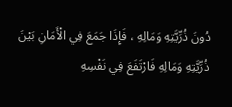دُونَ ذُرِّيَّتِهِ وَمَالِهِ ، فَإِذَا جَمَعَ فِي الْأَمَانِ بَيْنَ ذُرِّيَّتِهِ وَمَالِهِ فَارْتَفَعَ فِي نَفْسِهِ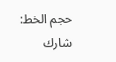حجم الخط:
شارك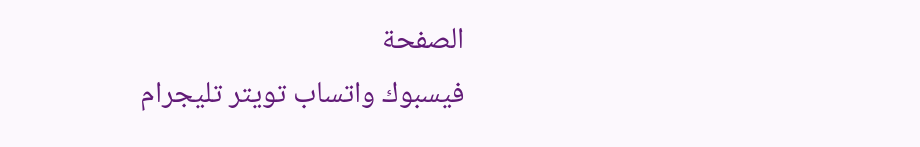الصفحة
فيسبوك واتساب تويتر تليجرام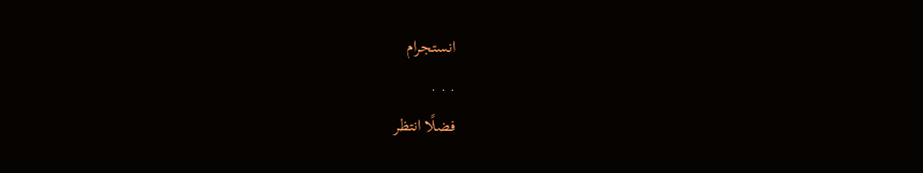انستجرام
. . .
فضلًا انتظر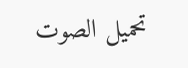تحميل الصوت